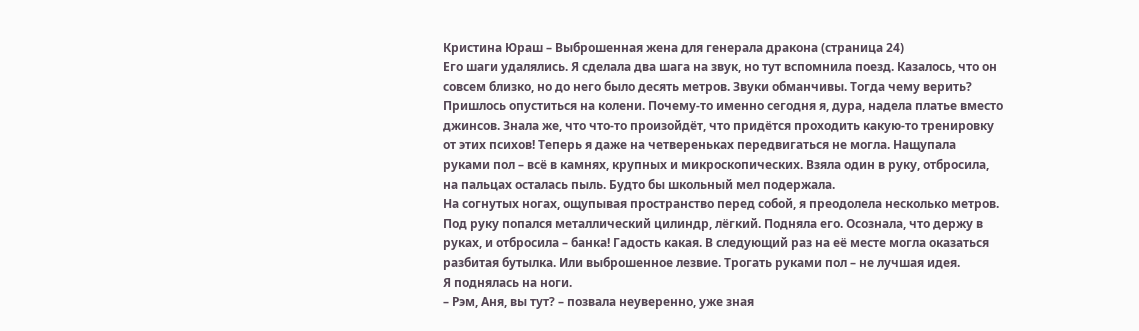Кристина Юраш – Выброшенная жена для генерала дракона (страница 24)
Его шаги удалялись. Я сделала два шага на звук, но тут вспомнила поезд. Казалось, что он совсем близко, но до него было десять метров. Звуки обманчивы. Тогда чему верить?
Пришлось опуститься на колени. Почему-то именно сегодня я, дура, надела платье вместо джинсов. Знала же, что что-то произойдёт, что придётся проходить какую-то тренировку от этих психов! Теперь я даже на четвереньках передвигаться не могла. Нащупала руками пол – всё в камнях, крупных и микроскопических. Взяла один в руку, отбросила, на пальцах осталась пыль. Будто бы школьный мел подержала.
На согнутых ногах, ощупывая пространство перед собой, я преодолела несколько метров. Под руку попался металлический цилиндр, лёгкий. Подняла его. Осознала, что держу в руках, и отбросила – банка! Гадость какая. В следующий раз на её месте могла оказаться разбитая бутылка. Или выброшенное лезвие. Трогать руками пол – не лучшая идея.
Я поднялась на ноги.
– Рэм, Аня, вы тут? – позвала неуверенно, уже зная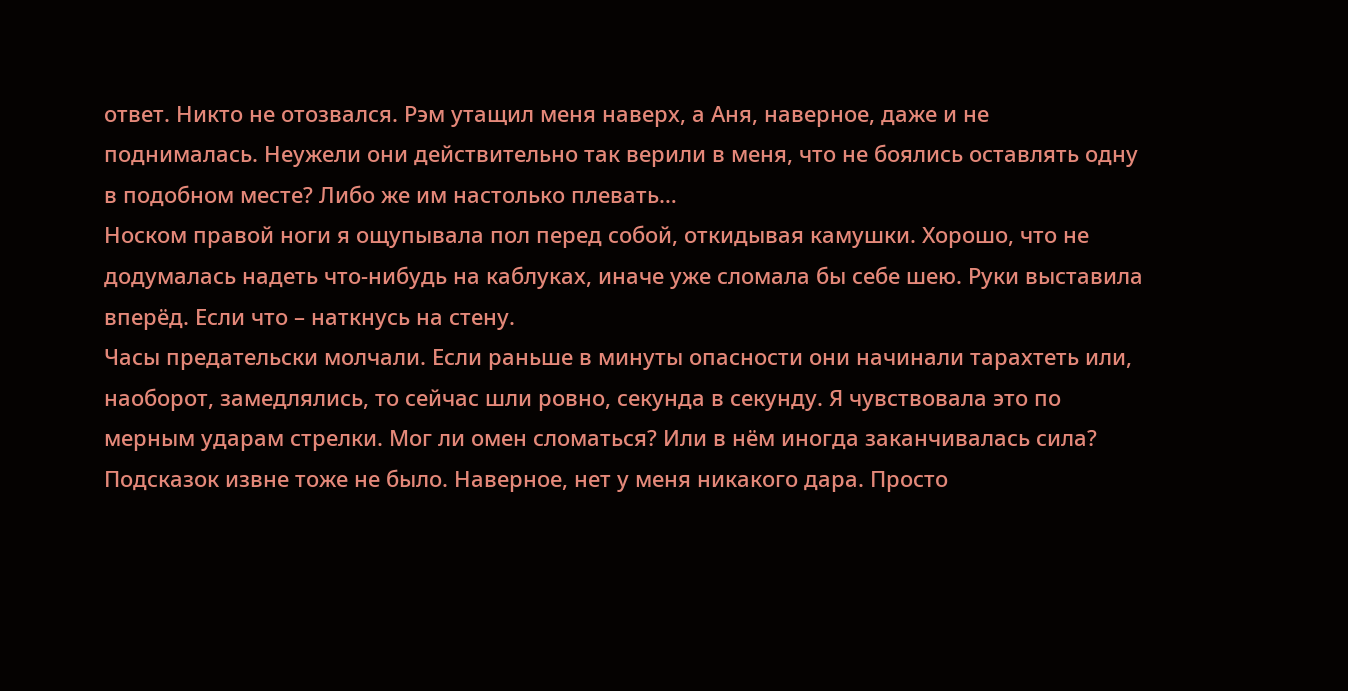ответ. Никто не отозвался. Рэм утащил меня наверх, а Аня, наверное, даже и не поднималась. Неужели они действительно так верили в меня, что не боялись оставлять одну в подобном месте? Либо же им настолько плевать…
Носком правой ноги я ощупывала пол перед собой, откидывая камушки. Хорошо, что не додумалась надеть что-нибудь на каблуках, иначе уже сломала бы себе шею. Руки выставила вперёд. Если что – наткнусь на стену.
Часы предательски молчали. Если раньше в минуты опасности они начинали тарахтеть или, наоборот, замедлялись, то сейчас шли ровно, секунда в секунду. Я чувствовала это по мерным ударам стрелки. Мог ли омен сломаться? Или в нём иногда заканчивалась сила? Подсказок извне тоже не было. Наверное, нет у меня никакого дара. Просто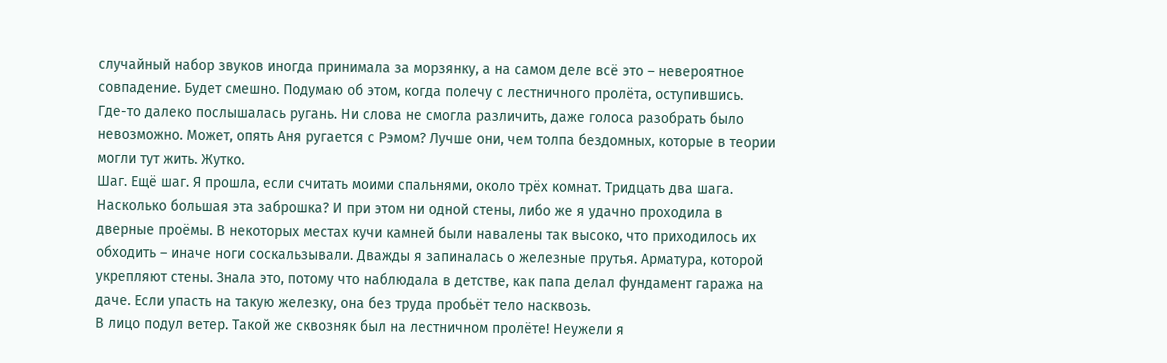случайный набор звуков иногда принимала за морзянку, а на самом деле всё это – невероятное совпадение. Будет смешно. Подумаю об этом, когда полечу с лестничного пролёта, оступившись.
Где-то далеко послышалась ругань. Ни слова не смогла различить, даже голоса разобрать было невозможно. Может, опять Аня ругается с Рэмом? Лучше они, чем толпа бездомных, которые в теории могли тут жить. Жутко.
Шаг. Ещё шаг. Я прошла, если считать моими спальнями, около трёх комнат. Тридцать два шага. Насколько большая эта заброшка? И при этом ни одной стены, либо же я удачно проходила в дверные проёмы. В некоторых местах кучи камней были навалены так высоко, что приходилось их обходить – иначе ноги соскальзывали. Дважды я запиналась о железные прутья. Арматура, которой укрепляют стены. Знала это, потому что наблюдала в детстве, как папа делал фундамент гаража на даче. Если упасть на такую железку, она без труда пробьёт тело насквозь.
В лицо подул ветер. Такой же сквозняк был на лестничном пролёте! Неужели я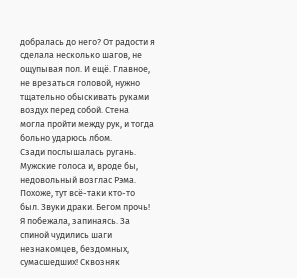добралась до него? От радости я сделала несколько шагов, не ощупывая пол. И ещё. Главное, не врезаться головой, нужно тщательно обыскивать руками воздух перед собой. Стена могла пройти между рук, и тогда больно ударюсь лбом.
Сзади послышалась ругань. Мужские голоса и, вроде бы, недовольный возглас Рэма. Похоже, тут всё-таки кто-то был. Звуки драки. Бегом прочь!
Я побежала, запинаясь. За спиной чудились шаги незнакомцев, бездомных, сумасшедших! Сквозняк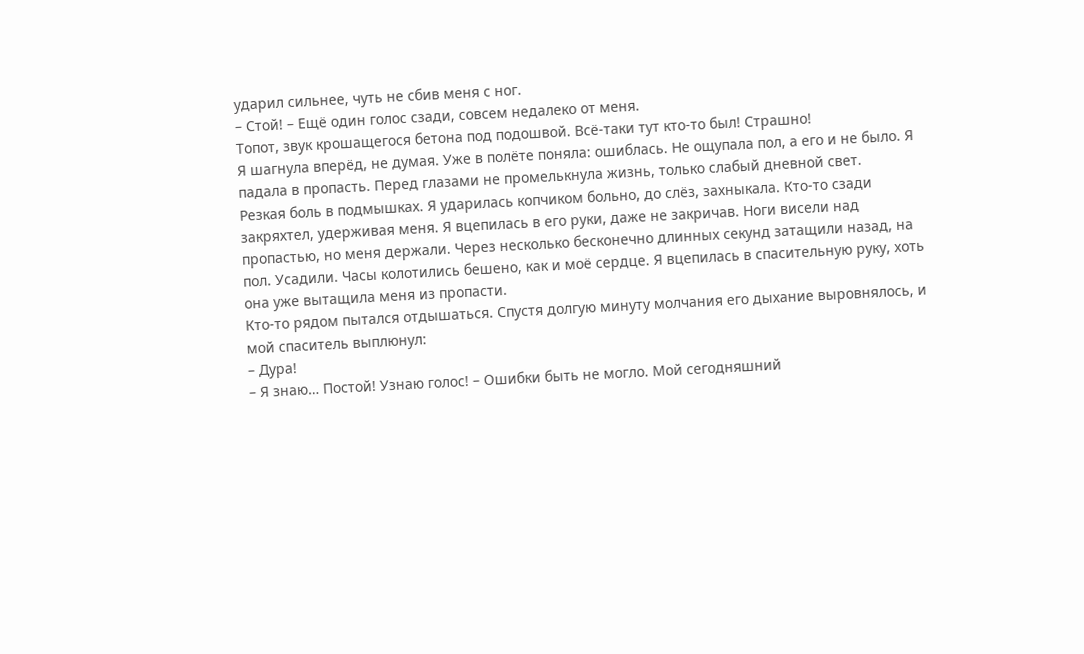ударил сильнее, чуть не сбив меня с ног.
– Стой! – Ещё один голос сзади, совсем недалеко от меня.
Топот, звук крошащегося бетона под подошвой. Всё-таки тут кто-то был! Страшно!
Я шагнула вперёд, не думая. Уже в полёте поняла: ошиблась. Не ощупала пол, а его и не было. Я падала в пропасть. Перед глазами не промелькнула жизнь, только слабый дневной свет.
Резкая боль в подмышках. Я ударилась копчиком больно, до слёз, захныкала. Кто-то сзади закряхтел, удерживая меня. Я вцепилась в его руки, даже не закричав. Ноги висели над пропастью, но меня держали. Через несколько бесконечно длинных секунд затащили назад, на пол. Усадили. Часы колотились бешено, как и моё сердце. Я вцепилась в спасительную руку, хоть она уже вытащила меня из пропасти.
Кто-то рядом пытался отдышаться. Спустя долгую минуту молчания его дыхание выровнялось, и мой спаситель выплюнул:
– Дура!
– Я знаю… Постой! Узнаю голос! – Ошибки быть не могло. Мой сегодняшний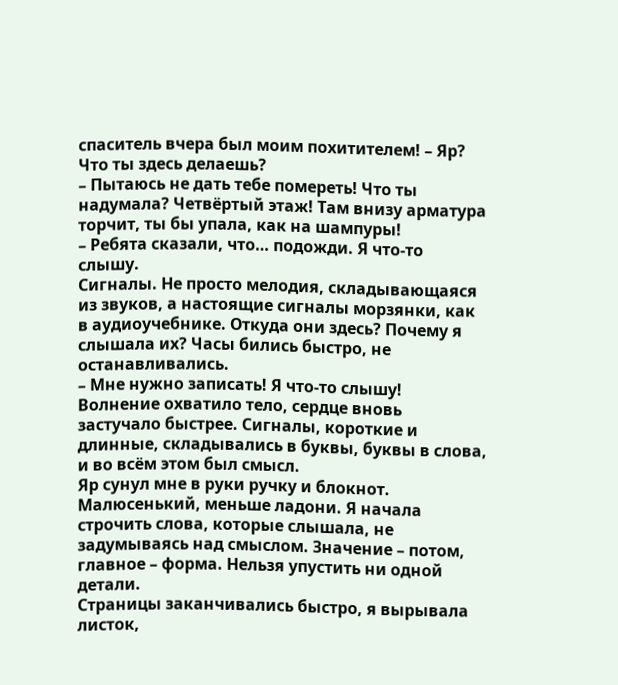спаситель вчера был моим похитителем! – Яр? Что ты здесь делаешь?
– Пытаюсь не дать тебе помереть! Что ты надумала? Четвёртый этаж! Там внизу арматура торчит, ты бы упала, как на шампуры!
– Ребята сказали, что… подожди. Я что-то слышу.
Сигналы. Не просто мелодия, складывающаяся из звуков, а настоящие сигналы морзянки, как в аудиоучебнике. Откуда они здесь? Почему я слышала их? Часы бились быстро, не останавливались.
– Мне нужно записать! Я что-то слышу!
Волнение охватило тело, сердце вновь застучало быстрее. Сигналы, короткие и длинные, складывались в буквы, буквы в слова, и во всём этом был смысл.
Яр сунул мне в руки ручку и блокнот. Малюсенький, меньше ладони. Я начала строчить слова, которые слышала, не задумываясь над смыслом. Значение – потом, главное – форма. Нельзя упустить ни одной детали.
Страницы заканчивались быстро, я вырывала листок,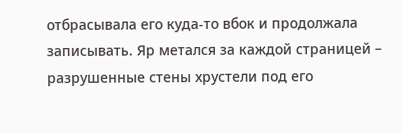отбрасывала его куда-то вбок и продолжала записывать. Яр метался за каждой страницей – разрушенные стены хрустели под его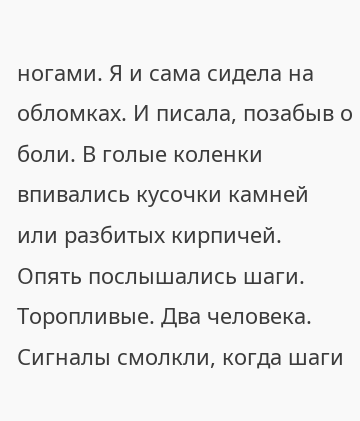ногами. Я и сама сидела на обломках. И писала, позабыв о боли. В голые коленки впивались кусочки камней или разбитых кирпичей.
Опять послышались шаги. Торопливые. Два человека. Сигналы смолкли, когда шаги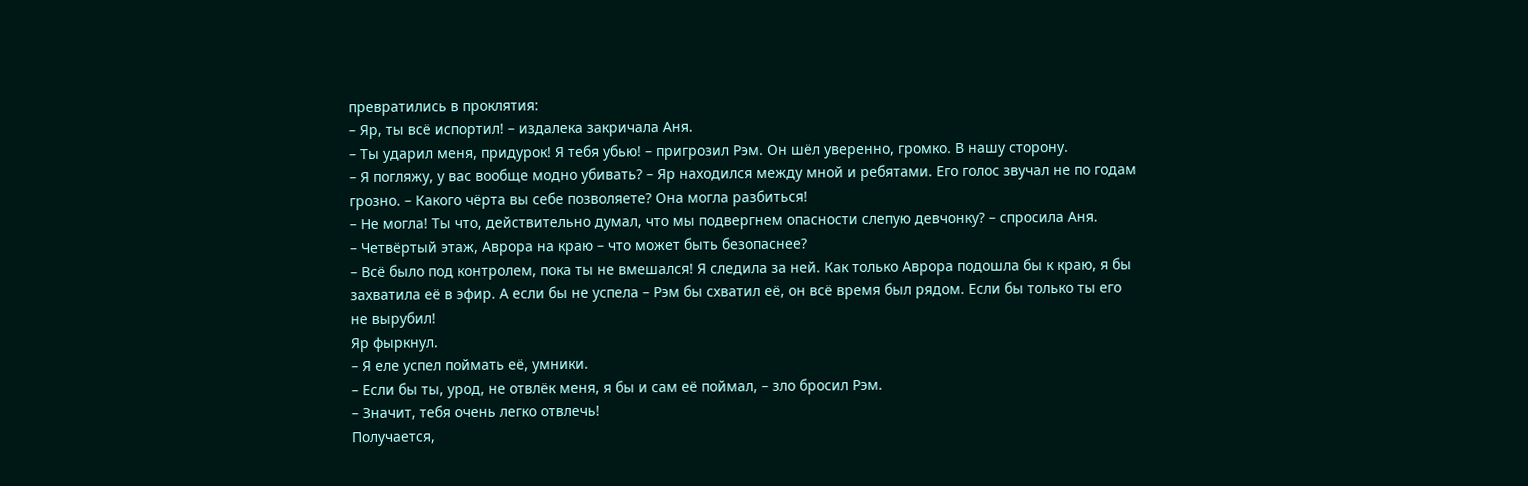превратились в проклятия:
– Яр, ты всё испортил! – издалека закричала Аня.
– Ты ударил меня, придурок! Я тебя убью! – пригрозил Рэм. Он шёл уверенно, громко. В нашу сторону.
– Я погляжу, у вас вообще модно убивать? – Яр находился между мной и ребятами. Его голос звучал не по годам грозно. – Какого чёрта вы себе позволяете? Она могла разбиться!
– Не могла! Ты что, действительно думал, что мы подвергнем опасности слепую девчонку? – спросила Аня.
– Четвёртый этаж, Аврора на краю – что может быть безопаснее?
– Всё было под контролем, пока ты не вмешался! Я следила за ней. Как только Аврора подошла бы к краю, я бы захватила её в эфир. А если бы не успела – Рэм бы схватил её, он всё время был рядом. Если бы только ты его не вырубил!
Яр фыркнул.
– Я еле успел поймать её, умники.
– Если бы ты, урод, не отвлёк меня, я бы и сам её поймал, – зло бросил Рэм.
– Значит, тебя очень легко отвлечь!
Получается,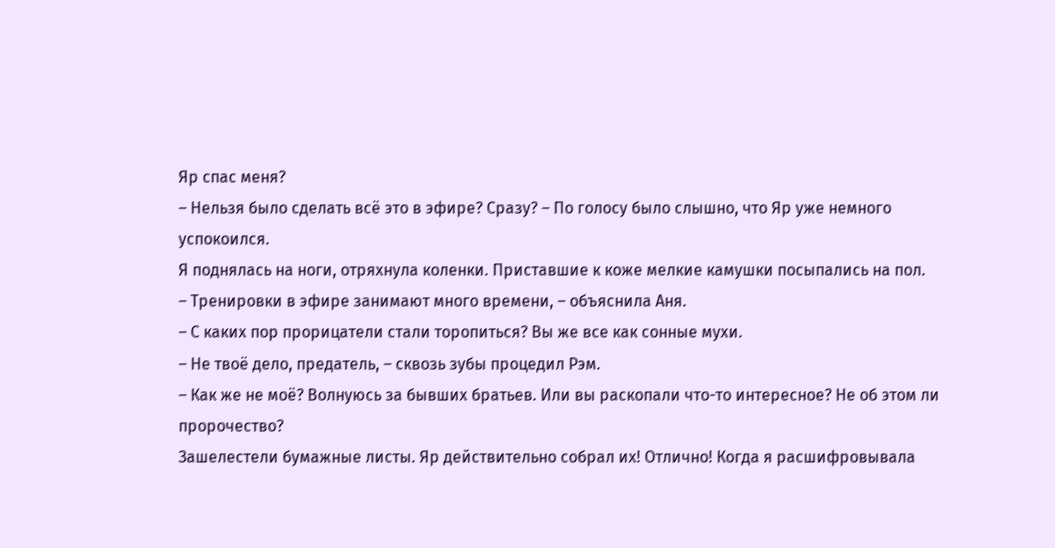Яр спас меня?
– Нельзя было сделать всё это в эфире? Сразу? – По голосу было слышно, что Яр уже немного успокоился.
Я поднялась на ноги, отряхнула коленки. Приставшие к коже мелкие камушки посыпались на пол.
– Тренировки в эфире занимают много времени, – объяснила Аня.
– С каких пор прорицатели стали торопиться? Вы же все как сонные мухи.
– Не твоё дело, предатель, – сквозь зубы процедил Рэм.
– Как же не моё? Волнуюсь за бывших братьев. Или вы раскопали что-то интересное? Не об этом ли пророчество?
Зашелестели бумажные листы. Яр действительно собрал их! Отлично! Когда я расшифровывала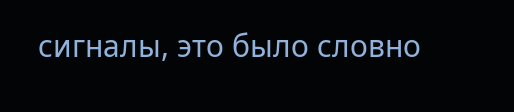сигналы, это было словно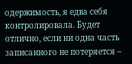одержимость, я едва себя контролировала. Будет отлично, если ни одна часть записанного не потеряется –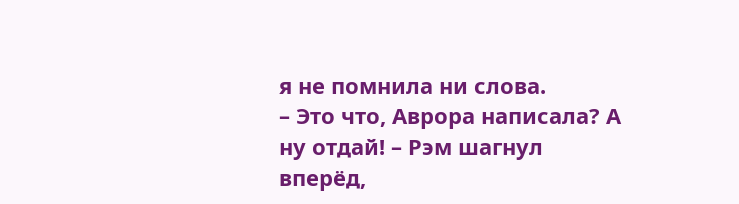я не помнила ни слова.
– Это что, Аврора написала? А ну отдай! – Рэм шагнул вперёд,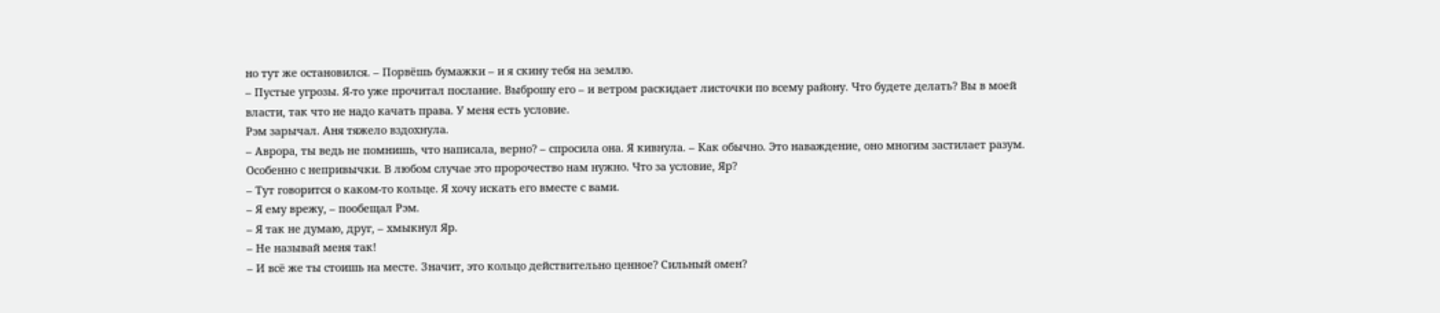но тут же остановился. – Порвёшь бумажки – и я скину тебя на землю.
– Пустые угрозы. Я-то уже прочитал послание. Выброшу его – и ветром раскидает листочки по всему району. Что будете делать? Вы в моей власти, так что не надо качать права. У меня есть условие.
Рэм зарычал. Аня тяжело вздохнула.
– Аврора, ты ведь не помнишь, что написала, верно? – спросила она. Я кивнула. – Как обычно. Это наваждение, оно многим застилает разум. Особенно с непривычки. В любом случае это пророчество нам нужно. Что за условие, Яр?
– Тут говорится о каком-то кольце. Я хочу искать его вместе с вами.
– Я ему врежу, – пообещал Рэм.
– Я так не думаю, друг, – хмыкнул Яр.
– Не называй меня так!
– И всё же ты стоишь на месте. Значит, это кольцо действительно ценное? Сильный омен?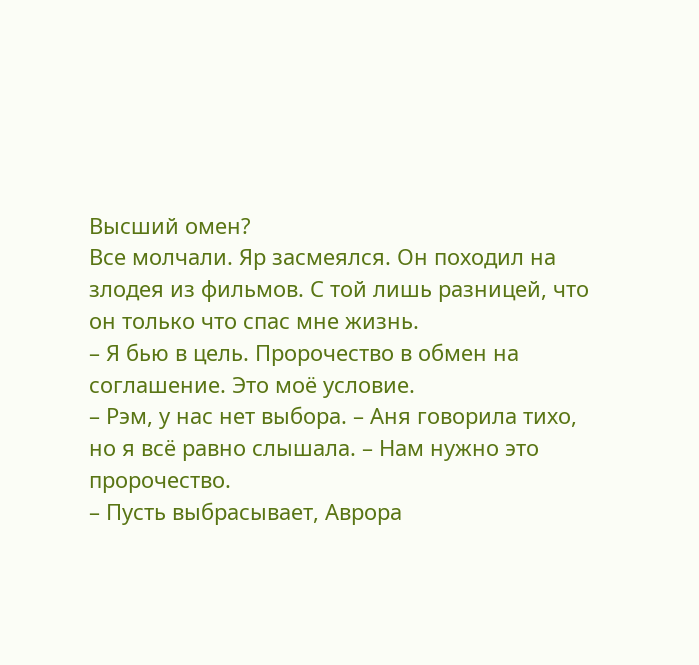Высший омен?
Все молчали. Яр засмеялся. Он походил на злодея из фильмов. С той лишь разницей, что он только что спас мне жизнь.
– Я бью в цель. Пророчество в обмен на соглашение. Это моё условие.
– Рэм, у нас нет выбора. – Аня говорила тихо, но я всё равно слышала. – Нам нужно это пророчество.
– Пусть выбрасывает, Аврора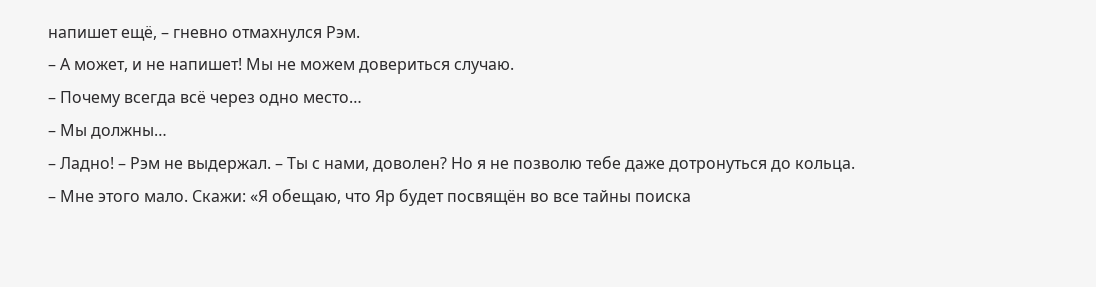напишет ещё, – гневно отмахнулся Рэм.
– А может, и не напишет! Мы не можем довериться случаю.
– Почему всегда всё через одно место…
– Мы должны…
– Ладно! – Рэм не выдержал. – Ты с нами, доволен? Но я не позволю тебе даже дотронуться до кольца.
– Мне этого мало. Скажи: «Я обещаю, что Яр будет посвящён во все тайны поиска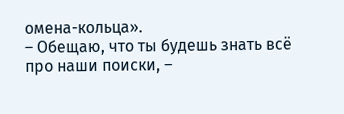омена-кольца».
– Обещаю, что ты будешь знать всё про наши поиски, –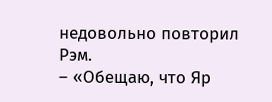недовольно повторил Рэм.
– «Обещаю, что Яр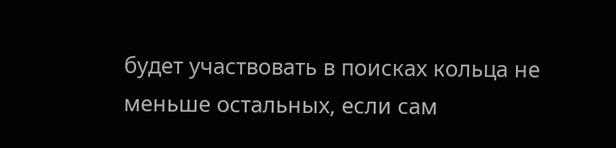будет участвовать в поисках кольца не меньше остальных, если сам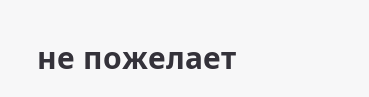не пожелает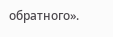обратного».